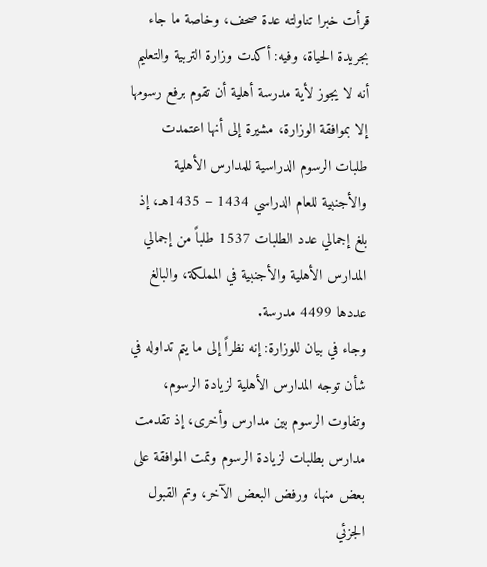قرأت خبرا تناولته عدة صحف، وخاصة ما جاء بجريدة الحياة، وفيه: أكدت وزارة التربية والتعليم أنه لا يجوز لأية مدرسة أهلية أن تقوم برفع رسومها إلا بموافقة الوزارة، مشيرة إلى أنها اعتمدت طلبات الرسوم الدراسية للمدارس الأهلية والأجنبية للعام الدراسي 1434 – 1435هـ، إذ بلغ إجمالي عدد الطلبات 1537 طلباً من إجمالي المدارس الأهلية والأجنبية في المملكة، والبالغ عددها 4499 مدرسة.
وجاء في بيان للوزارة: إنه نظراً إلى ما يتم تداوله في شأن توجه المدارس الأهلية لزيادة الرسوم، وتفاوت الرسوم بين مدارس وأخرى، إذ تقدمت مدارس بطلبات لزيادة الرسوم وتمت الموافقة على بعض منها، ورفض البعض الآخر، وتم القبول الجزئي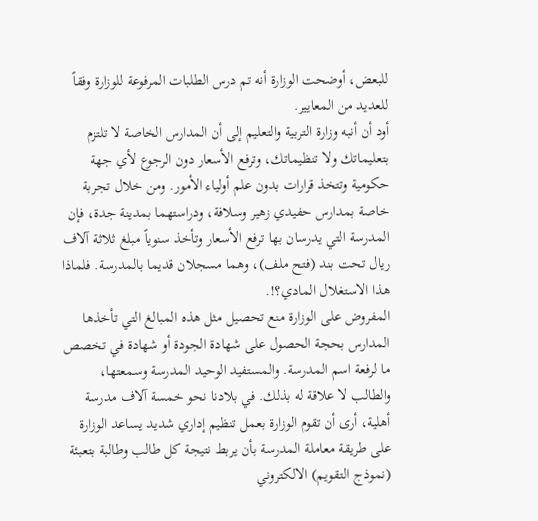للبعض، أوضحت الوزارة أنه تم درس الطلبات المرفوعة للوزارة وفقاً للعديد من المعايير.
أود أن أنبه وزارة التربية والتعليم إلى أن المدارس الخاصة لا تلتزم بتعليماتك ولا تنظيماتك، وترفع الأسعار دون الرجوع لأي جهة حكومية وتتخذ قرارات بدون علم أولياء الأمور. ومن خلال تجربة خاصة بمدارس حفيدي زهير وسلافة، ودراستهما بمدينة جدة، فإن المدرسة التي يدرسان بها ترفع الأسعار وتأخذ سنوياً مبلغ ثلاثة آلاف ريال تحت بند (فتح ملف)، وهما مسجلان قديما بالمدرسة. فلماذا هذا الاستغلال المادي؟!.
المفروض على الوزارة منع تحصيل مثل هذه المبالغ التي تأخذها المدارس بحجة الحصول على شهادة الجودة أو شهادة في تخصص ما لرفعة اسم المدرسة. والمستفيد الوحيد المدرسة وسمعتها، والطالب لا علاقة له بذلك. في بلادنا نحو خمسة آلاف مدرسة أهلية، أرى أن تقوم الوزارة بعمل تنظيم إداري شديد يساعد الوزارة على طريقة معاملة المدرسة بأن يربط نتيجة كل طالب وطالبة بتعبئة (نموذج التقويم) الالكتروني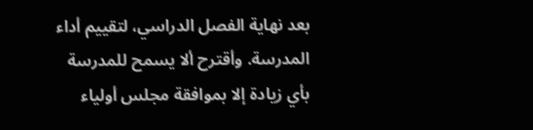بعد نهاية الفصل الدراسي، لتقييم أداء المدرسة. وأقترح ألا يسمح للمدرسة بأي زيادة إلا بموافقة مجلس أولياء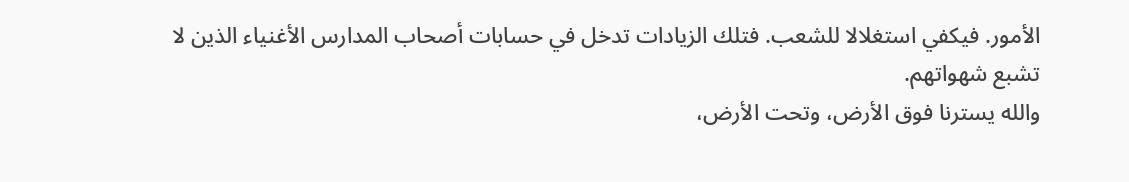الأمور. فيكفي استغلالا للشعب. فتلك الزيادات تدخل في حسابات أصحاب المدارس الأغنياء الذين لا تشبع شهواتهم.
والله يسترنا فوق الأرض، وتحت الأرض،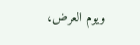ويوم العرض،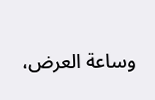وساعة العرض،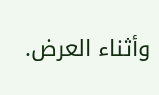وأثناء العرض.